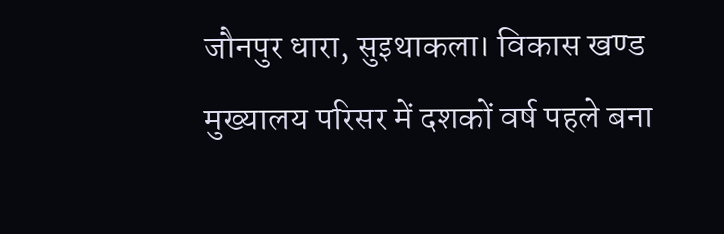जौनपुर धारा, सुइथाकला। विकास खण्ड मुख्यालय परिसर में दशकों वर्ष पहले बना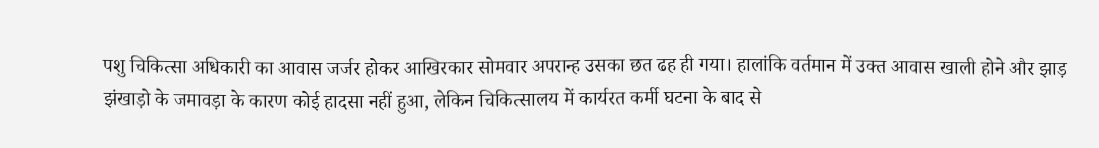पशु चिकित्सा अधिकारी का आवास जर्जर होकर आखिरकार सोमवार अपरान्ह उसका छत ढह ही गया। हालांकि वर्तमान में उक्त आवास खाली होने और झाड़ झंखाड़ो के जमावड़ा के कारण कोई हादसा नहीं हुआ, लेकिन चिकित्सालय में कार्यरत कर्मी घटना के बाद से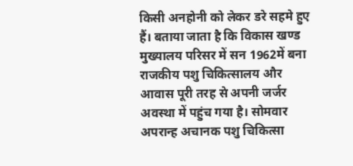किसी अनहोनी को लेकर डरे सहमे हुए हैं। बताया जाता है कि विकास खण्ड मुख्यालय परिसर में सन 1962में बना राजकीय पशु चिकित्सालय और आवास पूरी तरह से अपनी जर्जर अवस्था में पहुंच गया है। सोमवार अपरान्ह अचानक पशु चिकित्सा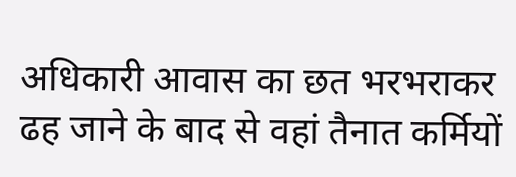अधिकारी आवास का छत भरभराकर ढह जाने के बाद से वहां तैनात कर्मियों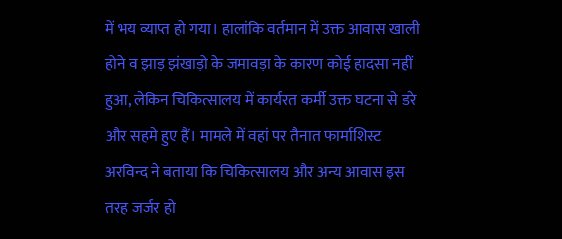में भय व्याप्त हो गया। हालांकि वर्तमान में उक्त आवास खाली होने व झाड़ झंखाड़ो के जमावड़ा के कारण कोई हादसा नहीं हुआ, लेकिन चिकित्सालय में कार्यरत कर्मी उक्त घटना से डरे और सहमे हुए हैं। मामले में वहां पर तैनात फार्माशिस्ट अरविन्द ने बताया कि चिकित्सालय और अन्य आवास इस तरह जर्जर हो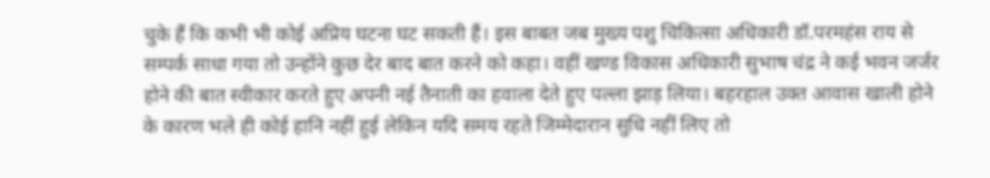चुके हैं कि कभी भी कोई अप्रिय घटना घट सकती हैं। इस बाबत जब मुख्य पशु चिकित्सा अधिकारी डॉ.परमहंस राय से सम्पर्क साधा गया तो उन्होंने कुछ देर बाद बात करने को कहा। वहीं खण्ड विकास अधिकारी सुभाष चंद्र ने कई भवन जर्जर होने की बात स्वीकार करते हुए अपनी नई तैनाती का हवाला देते हुए पल्ला झाड़ लिया। बहरहाल उक्त आवास खाली होने के कारण भले ही कोई हानि नहीं हुई लेकिन यदि समय रहते जिम्मेदारान सुधि नहीं लिए तो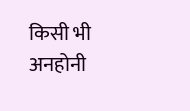किसी भी अनहोनी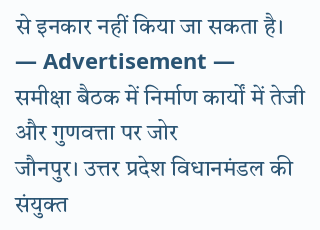से इनकार नहीं किया जा सकता है।
― Advertisement ―
समीक्षा बैठक में निर्माण कार्यों में तेजी और गुणवत्ता पर जोर
जौनपुर। उत्तर प्रदेश विधानमंडल की संयुक्त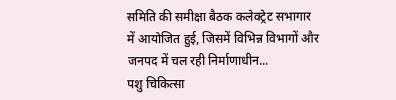समिति की समीक्षा बैठक कलेक्ट्रेट सभागार में आयोजित हुई, जिसमें विभिन्न विभागों और जनपद में चल रही निर्माणाधीन...
पशु चिकित्सा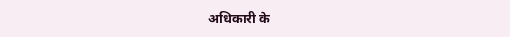अधिकारी के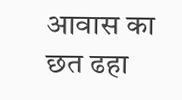आवास का छत ढहा